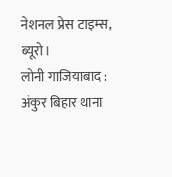नेशनल प्रेस टाइम्स, ब्यूरो।
लोनी गाजियाबाद : अंकुर बिहार थाना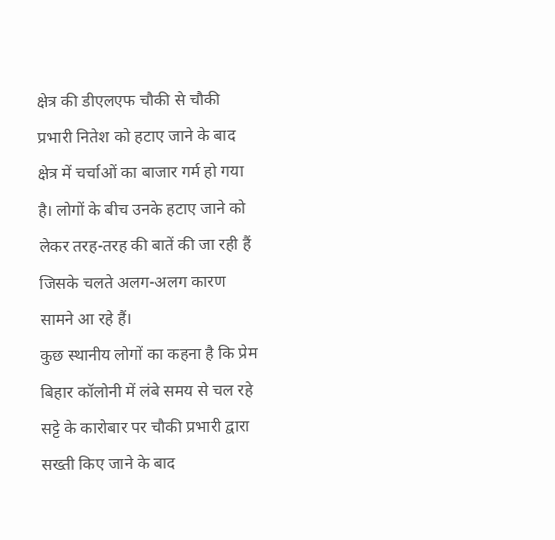क्षेत्र की डीएलएफ चौकी से चौकी प्रभारी नितेश को हटाए जाने के बाद क्षेत्र में चर्चाओं का बाजार गर्म हो गया है। लोगों के बीच उनके हटाए जाने को लेकर तरह-तरह की बातें की जा रही हैं जिसके चलते अलग-अलग कारण सामने आ रहे हैं।
कुछ स्थानीय लोगों का कहना है कि प्रेम बिहार कॉलोनी में लंबे समय से चल रहे सट्टे के कारोबार पर चौकी प्रभारी द्वारा सख्ती किए जाने के बाद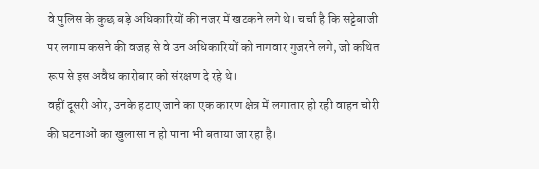वे पुलिस के कुछ बड़े अधिकारियों की नजर में खटकने लगे थे। चर्चा है कि सट्टेबाजी पर लगाम कसने की वजह से वे उन अधिकारियों को नागवार गुजरने लगे, जो कथित रूप से इस अवैध कारोबार को संरक्षण दे रहे थे।
वहीं दूसरी ओर, उनके हटाए जाने का एक कारण क्षेत्र में लगातार हो रही वाहन चोरी की घटनाओं का खुलासा न हो पाना भी बताया जा रहा है।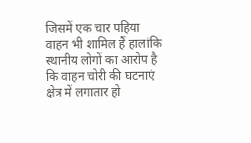जिसमें एक चार पहिया वाहन भी शामिल हैं हालांकि स्थानीय लोगों का आरोप है कि वाहन चोरी की घटनाएं क्षेत्र में लगातार हो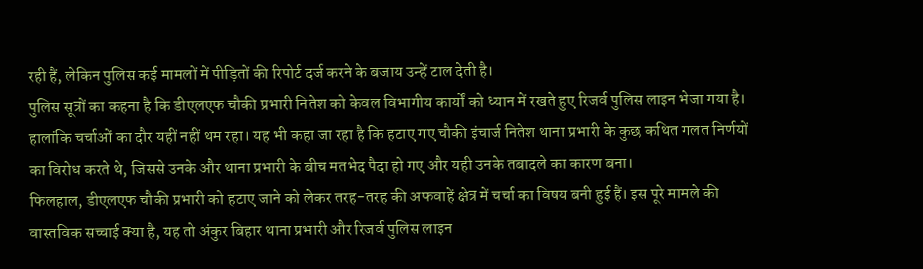रही हैं, लेकिन पुलिस कई मामलों में पीड़ितों की रिपोर्ट दर्ज करने के बजाय उन्हें टाल देती है।
पुलिस सूत्रों का कहना है कि डीएलएफ चौकी प्रभारी नितेश को केवल विभागीय कार्यों को ध्यान में रखते हुए रिजर्व पुलिस लाइन भेजा गया है। हालांकि चर्चाओं का दौर यहीं नहीं थम रहा। यह भी कहा जा रहा है कि हटाए गए चौकी इंचार्ज नितेश थाना प्रभारी के कुछ कथित गलत निर्णयों का विरोध करते थे, जिससे उनके और थाना प्रभारी के बीच मतभेद पैदा हो गए और यही उनके तबादले का कारण बना।
फिलहाल, डीएलएफ चौकी प्रभारी को हटाए जाने को लेकर तरह-तरह की अफवाहें क्षेत्र में चर्चा का विषय बनी हुई हैं। इस पूरे मामले की वास्तविक सच्चाई क्या है, यह तो अंकुर बिहार थाना प्रभारी और रिजर्व पुलिस लाइन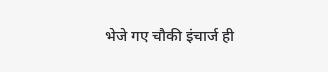भेजे गए चौकी इंचार्ज ही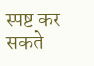स्पष्ट कर सकते